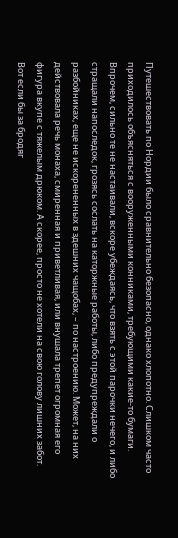Путешествовать по Нордии было сравнительно безопасно, однако хлопотно. Слишком часто приходилось объясняться с вооруженными конниками, требующими какие-то бумаги. Впрочем, сильно те не настаивали, вскоре убеждаясь, что взять с этой парочки нечего, и либо стращали напоследок, грозясь сослать на каторжные работы, либо предупреждали о разбойниках, еще не искорененных в здешних чащобах, – по настроению. Может, на них действовала речь монаха, смиренная и приветливая, или внушала трепет огромная его фигура вкупе с тяжелым дрюком. А скорее, просто не хотели на свою голову лишних забот. Вот если бы за бродяг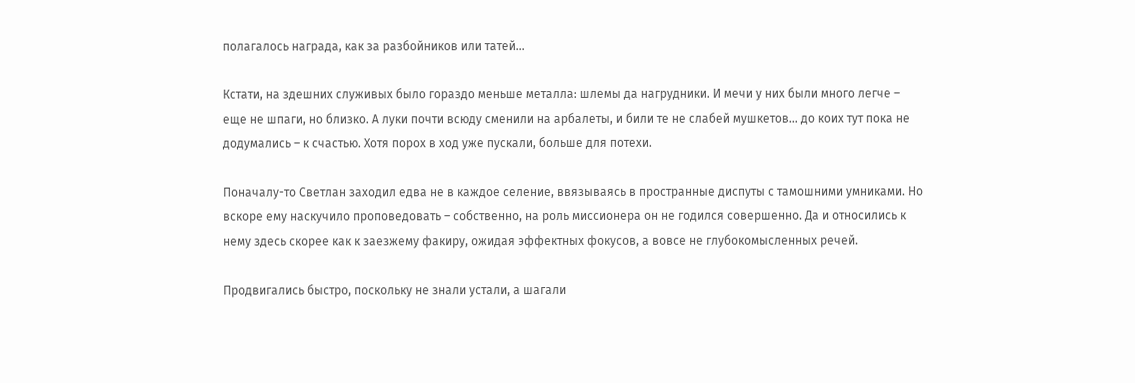полагалось награда, как за разбойников или татей…

Кстати, на здешних служивых было гораздо меньше металла: шлемы да нагрудники. И мечи у них были много легче – еще не шпаги, но близко. А луки почти всюду сменили на арбалеты, и били те не слабей мушкетов… до коих тут пока не додумались – к счастью. Хотя порох в ход уже пускали, больше для потехи.

Поначалу-то Светлан заходил едва не в каждое селение, ввязываясь в пространные диспуты с тамошними умниками. Но вскоре ему наскучило проповедовать – собственно, на роль миссионера он не годился совершенно. Да и относились к нему здесь скорее как к заезжему факиру, ожидая эффектных фокусов, а вовсе не глубокомысленных речей.

Продвигались быстро, поскольку не знали устали, а шагали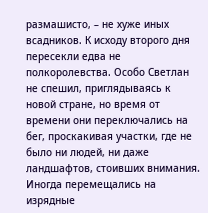размашисто, – не хуже иных всадников. К исходу второго дня пересекли едва не полкоролевства. Особо Светлан не спешил, приглядываясь к новой стране, но время от времени они переключались на бег, проскакивая участки, где не было ни людей, ни даже ландшафтов, стоивших внимания. Иногда перемещались на изрядные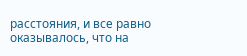расстояния, и все равно оказывалось, что на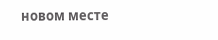новом месте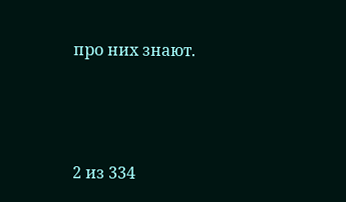про них знают.



2 из 334